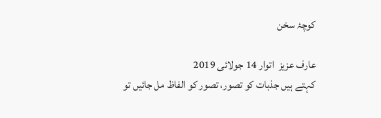کوچۂ سخن

عارف عزیز  اتوار 14 جولائی 2019
کہتے ہیں جذبات کو تصور، تصور کو الفاظ مل جائیں تو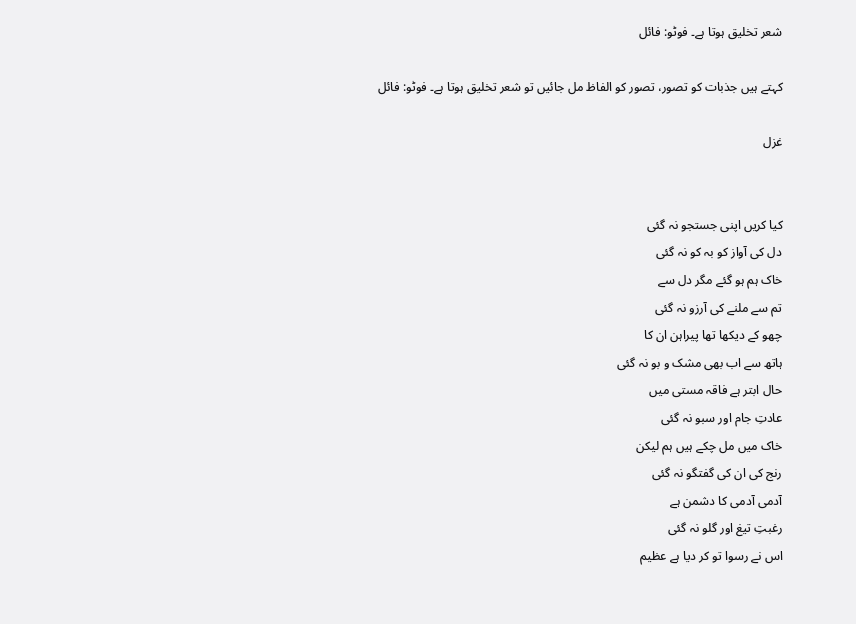شعر تخلیق ہوتا ہے۔ فوٹو: فائل

کہتے ہیں جذبات کو تصور، تصور کو الفاظ مل جائیں تو شعر تخلیق ہوتا ہے۔ فوٹو: فائل

غزل


کیا کریں اپنی جستجو نہ گئی
دل کی آواز کو بہ کو نہ گئی
خاک ہم ہو گئے مگر دل سے
تم سے ملنے کی آرزو نہ گئی
چھو کے دیکھا تھا پیراہن ان کا
ہاتھ سے اب بھی مشک و بو نہ گئی
حال ابتر ہے فاقہ مستی میں
عادتِ جام اور سبو نہ گئی
خاک میں مل چکے ہیں ہم لیکن
رنج کی ان کی گفتگو نہ گئی
آدمی آدمی کا دشمن ہے
رغبتِ تیغ اور گلو نہ گئی
اس نے رسوا تو کر دیا ہے عظیم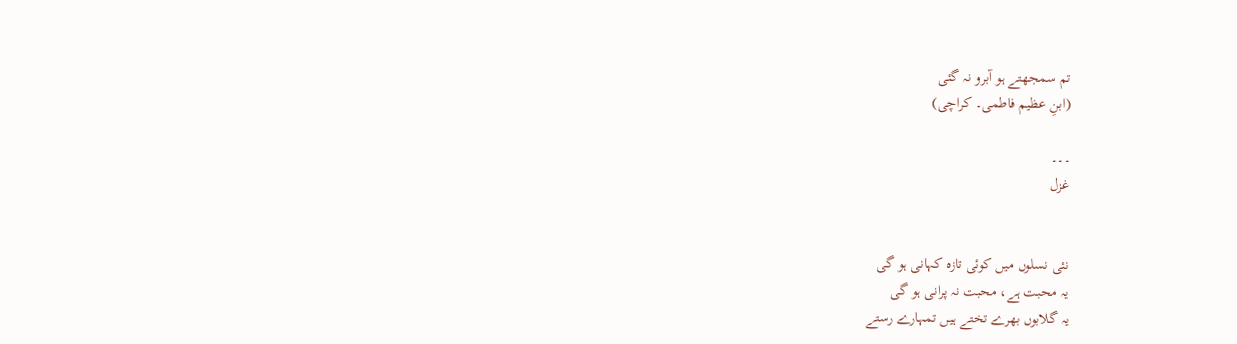تم سمجھتے ہو آبرو نہ گئی
(ابنِ عظیم فاطمی۔ کراچی)

۔۔۔
غزل


نئی نسلوں میں کوئی تازہ کہانی ہو گی
یہ محبت ہے، محبت نہ پرانی ہو گی
یہ گلابوں بھرے تختے ہیں تمہارے رستے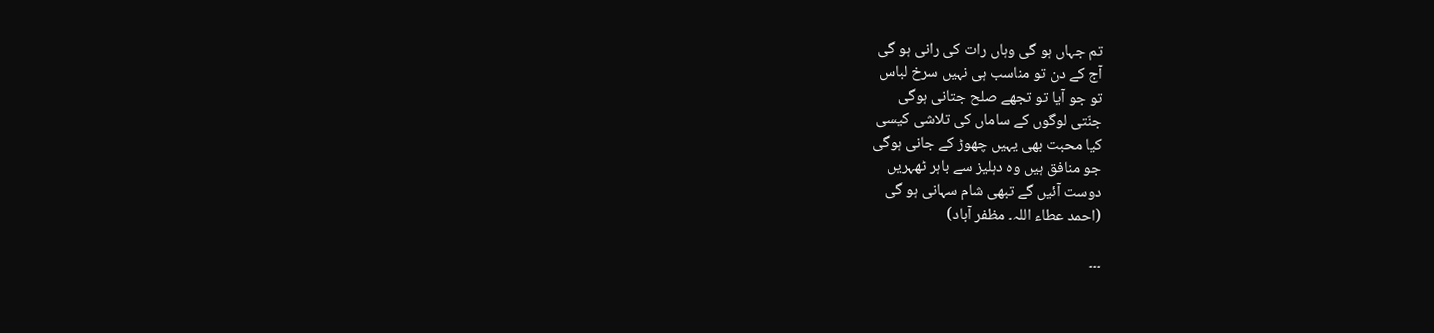تم جہاں ہو گی وہاں رات کی رانی ہو گی
آج کے دن تو مناسب ہی نہیں سرخ لباس
تو جو آیا تو تجھے صلح جتانی ہوگی
جنّتی لوگوں کے ساماں کی تلاشی کیسی
کیا محبت بھی یہیں چھوڑ کے جانی ہوگی
جو منافق ہیں وہ دہلیز سے باہر ٹھہریں
دوست آئیں گے تبھی شام سہانی ہو گی
(احمد عطاء اللہ۔ مظفر آباد)

۔۔۔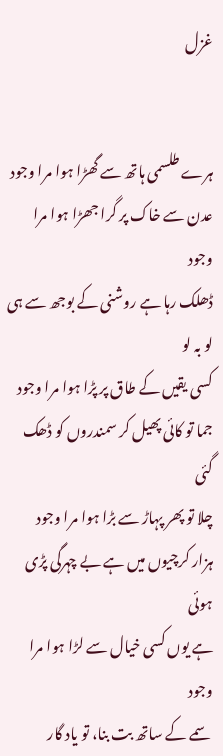غزل


ہرے طلسمی ہاتھ سے گھڑا ہوا مرا وجود
عدن سے خاک پر گرا جھڑا ہوا مرا وجود
ڈھلک رہا ہے روشنی کے بوجھ سے ہی لو بہ لو
کسی یقیں کے طاق پر پڑا ہوا مرا وجود
جما تو کائی پھیل کر سمندروں کو ڈھک گئی
چلا تو پھر پہاڑ سے بڑا ہوا مرا وجود
ہزار کرچیوں میں ہے بے چہرگی پڑی ہوئی
ہے یوں کسی خیال سے لڑا ہوا مرا وجود
سمے کے ساتھ بت بنا، تو یاد گار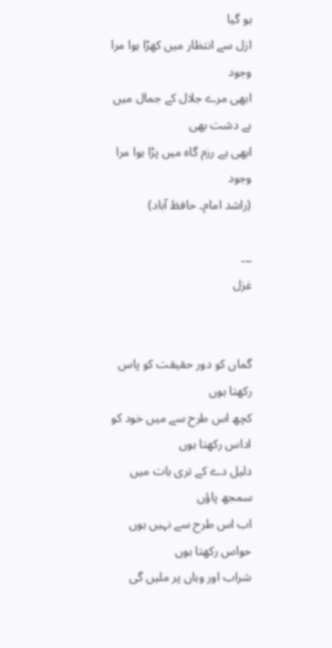ہو گیا
ازل سے انتظار میں کھڑا ہوا مرا وجود
ابھی مرے جلال کے جمال میں ہے دشت بھی
ابھی ہے رزم گاہ میں پڑا ہوا مرا وجود
(راشد امام۔ حافظ آباد)

۔۔۔
غزل


گماں کو دور حقیقت کو پاس رکھتا ہوں
کچھ اس طرح سے میں خود کو اداس رکھتا ہوں
دلیل دے کے تری بات میں سمجھ پاؤں
اب اس طرح سے نہیں ہوں حواس رکھتا ہوں
شراب اور وہاں پر ملیں گی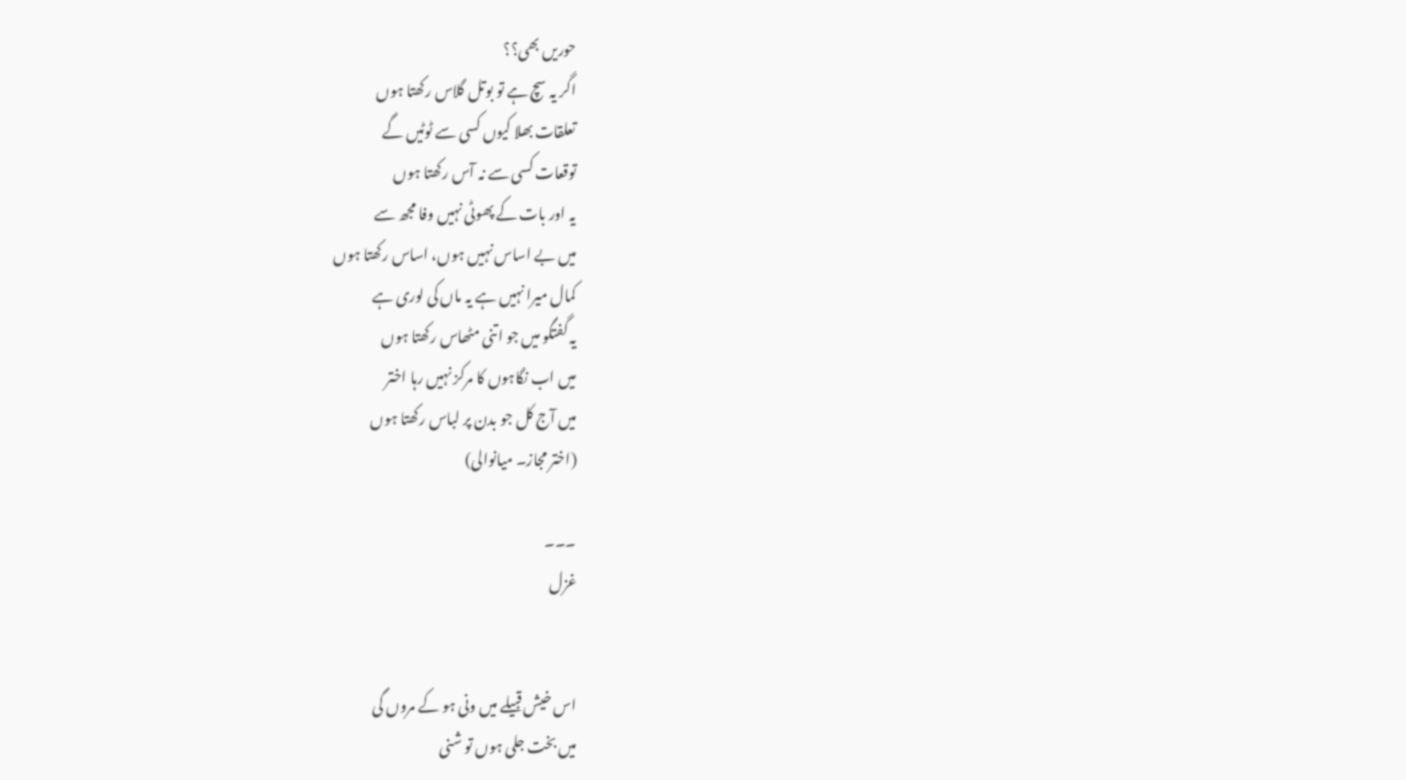حوریں بھی؟؟
اگر یہ سچ ہے تو بوتل گلاس رکھتا ہوں
تعلقات بھلا کیوں کسی سے ٹوٹیں گے
توقعات کسی سے نہ آس رکھتا ہوں
یہ اور بات کے پھوٹی نہیں وفا مجھ سے
میں بے اساس نہیں ہوں، اساس رکھتا ہوں
کمال میرا نہیں ہے یہ ماں کی لوری ہے
یہ گفتگو میں جو اتنی مٹھاس رکھتا ہوں
میں اب نگاہوں کا مرکز نہیں رہا اختر
میں آج کل جو بدن پر لباس رکھتا ہوں
(اختر مجاز۔ میانوالی)

۔۔۔
غزل


اس خیش قبیلے میں ونی ہو کے مروں گی
میں بخت جلی ہوں تو شنی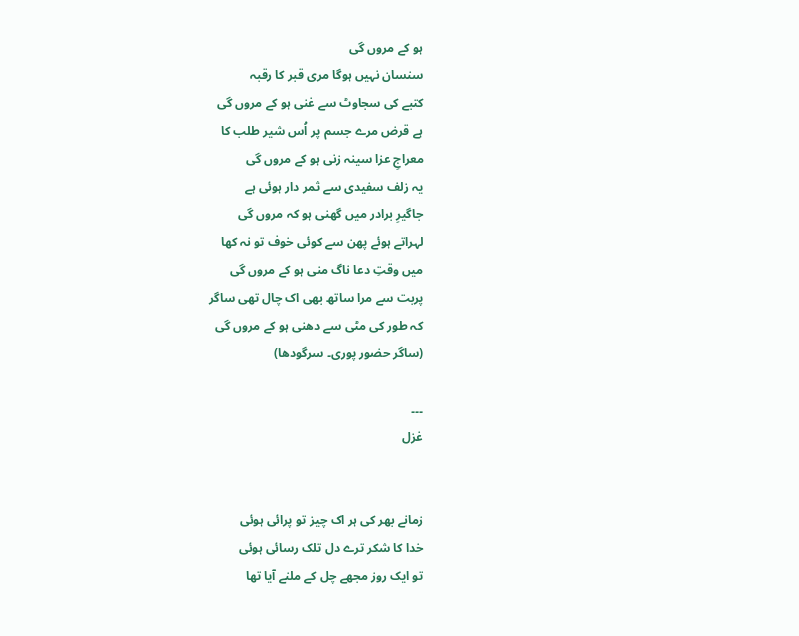ہو کے مروں گی
سنسان نہیں ہوگا مری قبر کا رقبہ
کتبے کی سجاوٹ سے غنی ہو کے مروں گی
ہے قرض مرے جسم پر اُس شیر طلب کا
معراجِ عزا سینہ زنی ہو کے مروں گی
یہ زلف سفیدی سے ثمر دار ہوئی ہے
جاگیرِ برادر میں گھنی ہو کہ مروں گی
لہراتے ہوئے پھن سے کوئی خوف تو نہ کھا
میں وقتِ دعا ناگ منی ہو کے مروں گی
پربت سے مرا ساتھ بھی اک چال تھی ساگر
کہ طور کی مٹی سے دھنی ہو کے مروں گی
(ساگر حضور پوری۔ سرگودھا)

۔۔۔
غزل


زمانے بھر کی ہر اک چیز تو پرائی ہوئی
خدا کا شکر ترے دل تلک رسائی ہوئی
تو ایک روز مجھے چل کے ملنے آیا تھا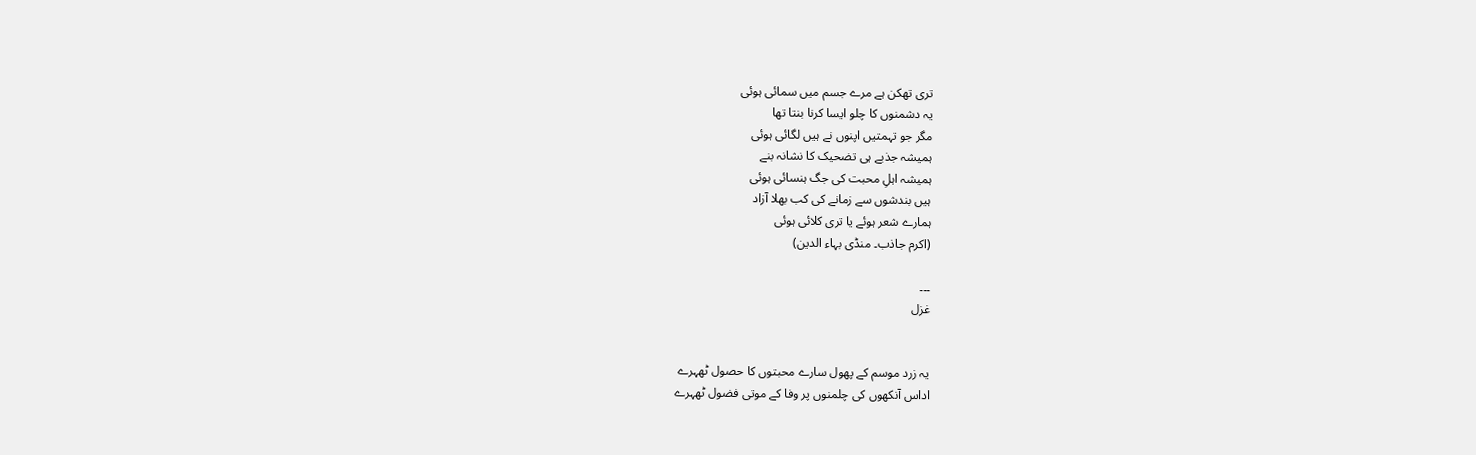تری تھکن ہے مرے جسم میں سمائی ہوئی
یہ دشمنوں کا چلو ایسا کرنا بنتا تھا
مگر جو تہمتیں اپنوں نے ہیں لگائی ہوئی
ہمیشہ جذبے ہی تضحیک کا نشانہ بنے
ہمیشہ اہلِ محبت کی جگ ہنسائی ہوئی
ہیں بندشوں سے زمانے کی کب بھلا آزاد
ہمارے شعر ہوئے یا تری کلائی ہوئی
(اکرم جاذب۔ منڈی بہاء الدین)

۔۔۔
غزل


یہ زرد موسم کے پھول سارے محبتوں کا حصول ٹھہرے
اداس آنکھوں کی چلمنوں پر وفا کے موتی فضول ٹھہرے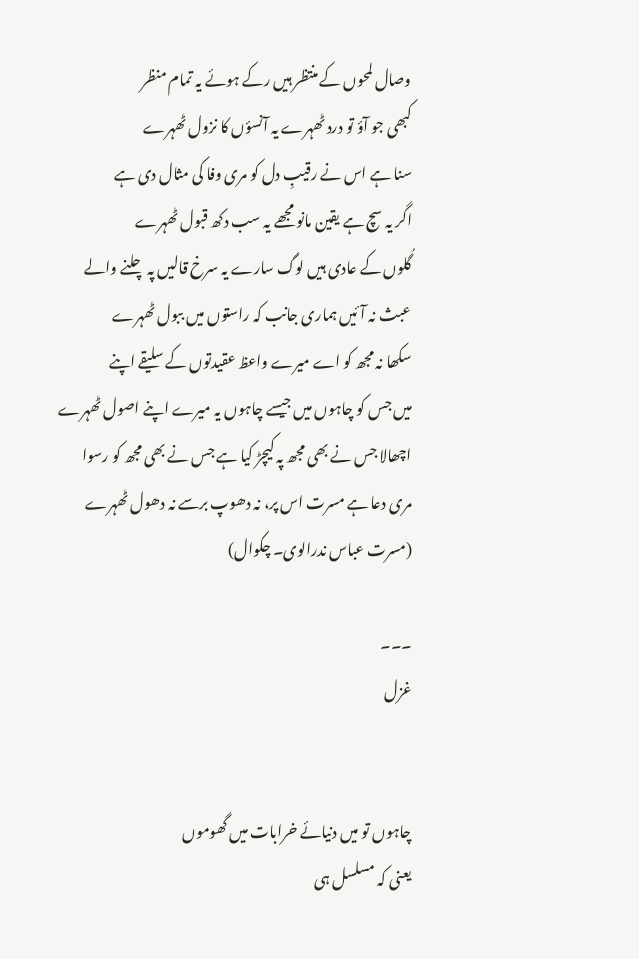وصال لمحوں کے منتظر ہیں رکے ہوئے یہ تمام منظر
کبھی جو آؤ تو درد ٹھہرے یہ آنسؤں کا نزول ٹھہرے
سنا ہے اس نے رقیبِ دل کو مری وفا کی مثال دی ہے
اگر یہ سچ ہے یقین مانو مجھے یہ سب دکھ قبول ٹھہرے
گُلوں کے عادی ہیں لوگ سارے یہ سرخ قالیں پہ چلنے والے
عبث نہ آئیں ہماری جانب کہ راستوں میں ببول ٹھہرے
سکھا نہ مجھ کو اے میرے واعظ عقیدتوں کے سلیقے اپنے
میں جس کو چاہوں میں جیسے چاہوں یہ میرے اپنے اصول ٹھہرے
اچھالا جس نے بھی مجھ پہ کیچڑ کیا ہے جس نے بھی مجھ کو رسوا
مری دعا ہے مسرت اس پر، نہ دھوپ برسے نہ دھول ٹھہرے
(مسرت عباس ندرالوی۔ چکوال)

۔۔۔
غزل


چاہوں تو میں دنیائے خرابات میں گھوموں
یعنی کہ مسلسل ہی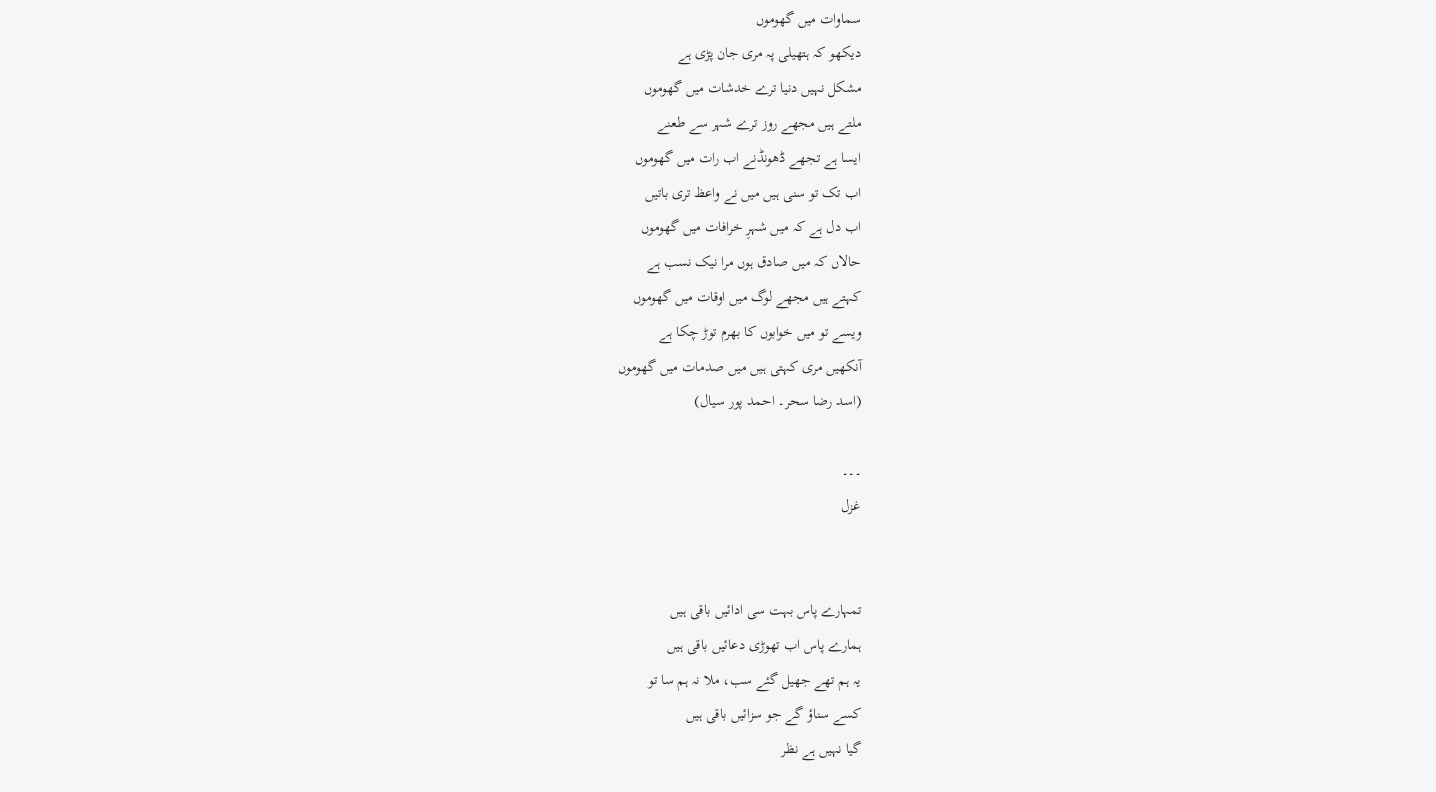سماوات میں گھوموں
دیکھو کہ ہتھیلی پہ مری جان پڑی ہے
مشکل نہیں دنیا ترے خدشات میں گھوموں
ملتے ہیں مجھے روز ترے شہر سے طعنے
ایسا ہے تجھے ڈھونڈنے اب رات میں گھوموں
اب تک تو سنی ہیں میں نے واعظ تری باتیں
اب دل ہے کہ میں شہرِ خرافات میں گھوموں
حالاں کہ میں صادق ہوں مرا نیک نسب ہے
کہتے ہیں مجھے لوگ میں اوقات میں گھوموں
ویسے تو میں خوابوں کا بھرم توڑ چکا ہے
آنکھیں مری کہتی ہیں میں صدمات میں گھوموں
(اسد رضا سحر۔ احمد پور سیال)

۔۔۔
غزل


تمہارے پاس بہت سی ادائیں باقی ہیں
ہمارے پاس اب تھوڑی دعائیں باقی ہیں
یہ ہم تھے جھیل گئے سب، ملا نہ ہم سا تو
کسے سناؤ گے جو سزائیں باقی ہیں
گیا نہیں ہے نظر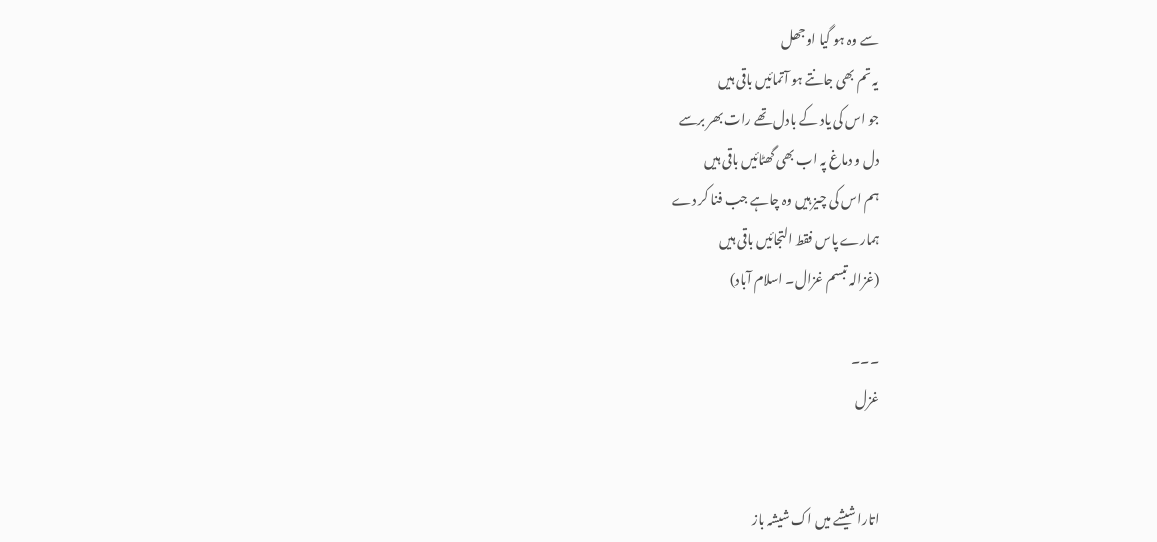سے وہ ہو گیا اوجھل
یہ تم بھی جانتے ہو آتمائیں باقی ہیں
جو اس کی یاد کے بادل تھے رات بھر برسے
دل و دماغ پہ اب بھی گھٹائیں باقی ہیں
ہم اس کی چیز ہیں وہ چاہے جب فنا کر دے
ہمارے پاس فقط التجائیں باقی ہیں
(غزالہ تبسم غزال۔ اسلام آباد)

۔۔۔
غزل


اتارا شیشے میں اک شیشہ باز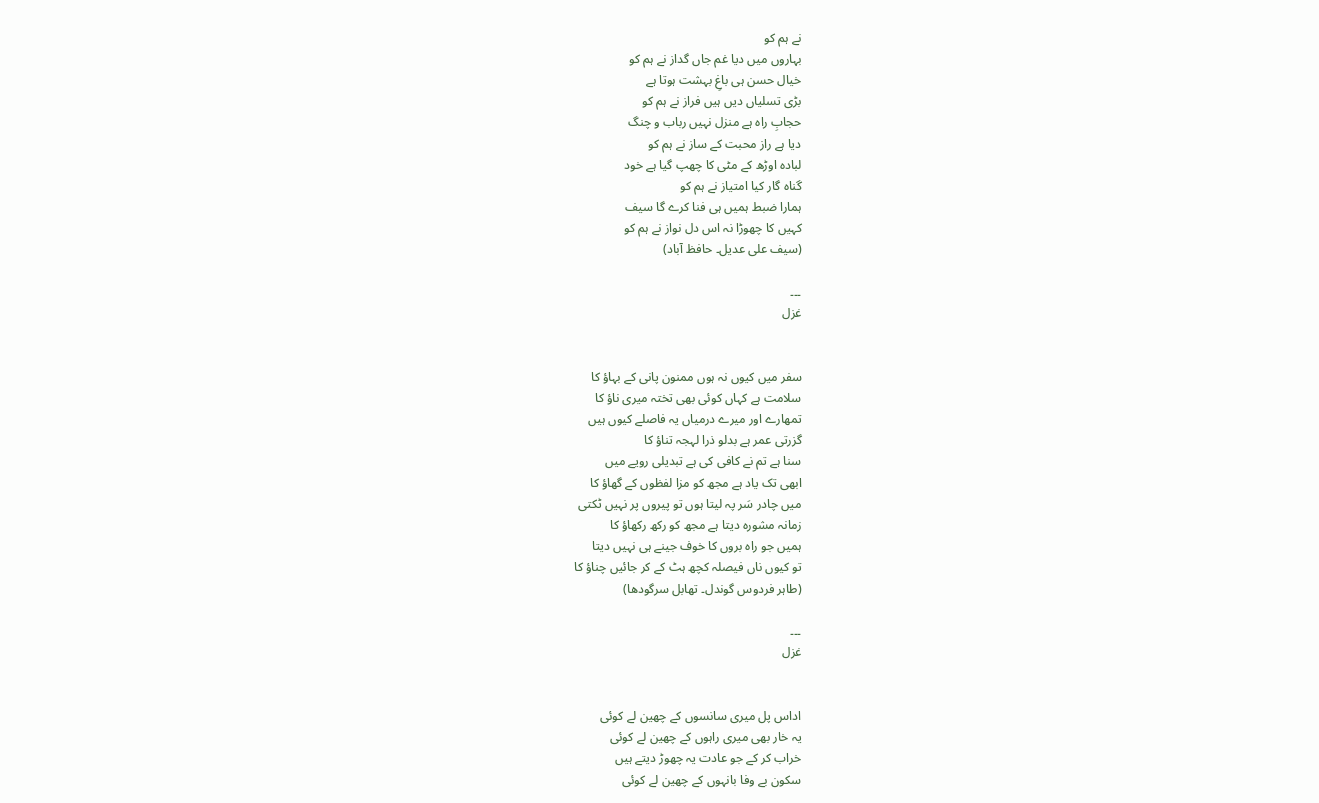نے ہم کو
بہاروں میں دیا غم جاں گداز نے ہم کو
خیال حسن ہی باغِ بہشت ہوتا ہے
بڑی تسلیاں دیں ہیں فراز نے ہم کو
حجابِ راہ ہے منزل نہیں رباب و چنگ
دیا ہے راز محبت کے ساز نے ہم کو
لبادہ اوڑھ کے مٹی کا چھپ گیا ہے خود
گناہ گار کیا امتیاز نے ہم کو
ہمارا ضبط ہمیں ہی فنا کرے گا سیف
کہیں کا چھوڑا نہ اس دل نواز نے ہم کو
(سیف علی عدیل۔ حافظ آباد)

۔۔۔
غزل


سفر میں کیوں نہ ہوں ممنون پانی کے بہاؤ کا
سلامت ہے کہاں کوئی بھی تختہ میری ناؤ کا
تمھارے اور میرے درمیاں یہ فاصلے کیوں ہیں
گزرتی عمر ہے بدلو ذرا لہجہ تناؤ کا
سنا ہے تم نے کافی کی ہے تبدیلی رویے میں
ابھی تک یاد ہے مجھ کو مزا لفظوں کے گھاؤ کا
میں چادر سَر پہ لیتا ہوں تو پیروں پر نہیں ٹکتی
زمانہ مشورہ دیتا ہے مجھ کو رکھ رکھاؤ کا
ہمیں جو راہ بروں کا خوف جینے ہی نہیں دیتا
تو کیوں ناں فیصلہ کچھ ہٹ کے کر جائیں چناؤ کا
(طاہر فردوس گوندل۔ تھابل سرگودھا)

۔۔۔
غزل


اداس پل میری سانسوں کے چھین لے کوئی
یہ خار بھی میری راہوں کے چھین لے کوئی
خراب کر کے جو عادت یہ چھوڑ دیتے ہیں
سکون بے وفا بانہوں کے چھین لے کوئی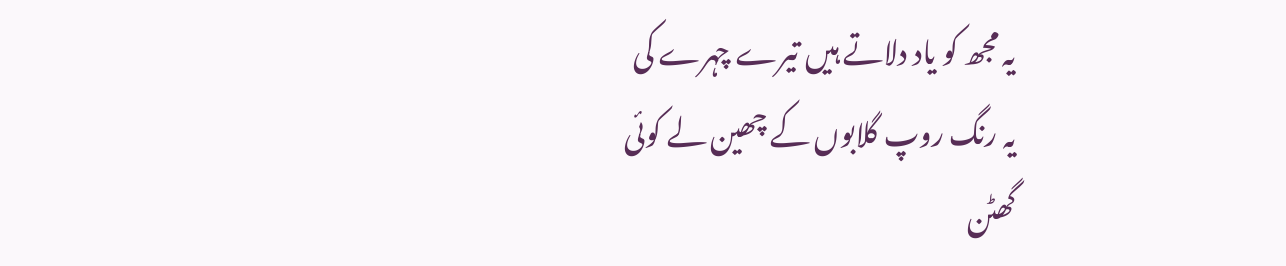یہ مجھ کو یاد دلاتے ہیں تیرے چہرے کی
یہ رنگ روپ گلابوں کے چھین لے کوئی
گھٹن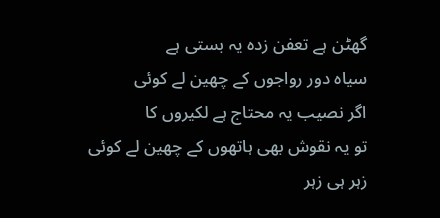گھٹن ہے تعفن زدہ یہ بستی ہے
سیاہ دور رواجوں کے چھین لے کوئی
اگر نصیب یہ محتاج ہے لکیروں کا
تو یہ نقوش بھی ہاتھوں کے چھین لے کوئی
زہر ہی زہر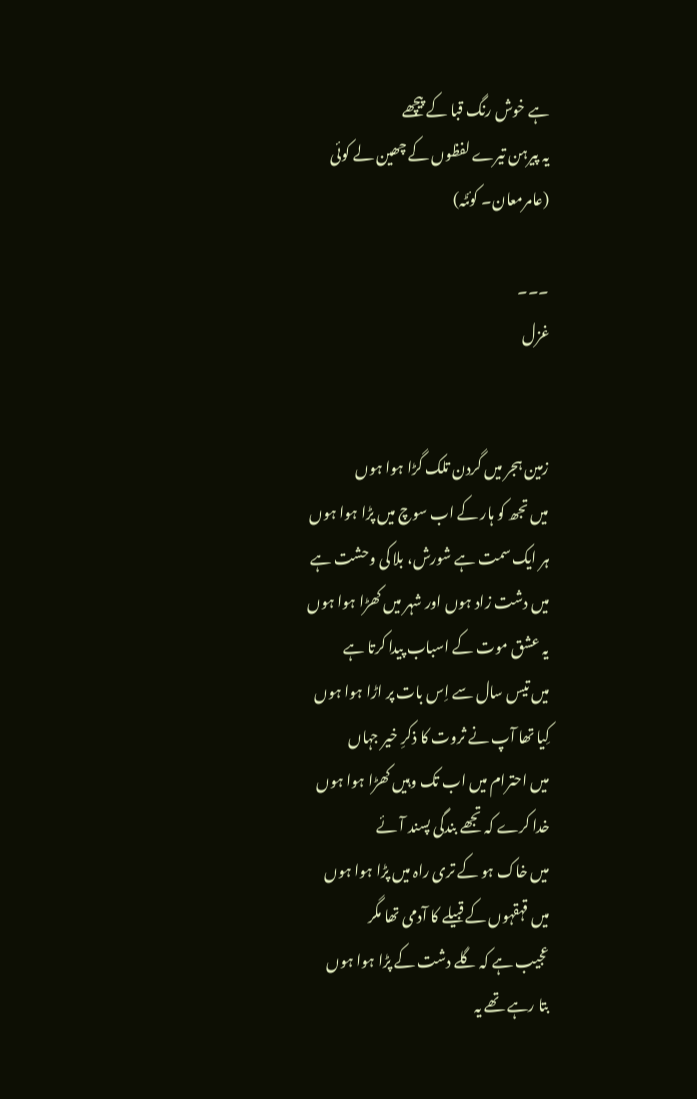ہے خوش رنگ قبا کے پیچھے
یہ پیرہن تیرے لفظوں کے چھین لے کوئی
(عامرمعان۔ کوئٹہ)

۔۔۔
غزل


زمین ہجر میں گردن تلک گڑا ہوا ہوں
میں تجھ کو ہار کے اب سوچ میں پڑا ہوا ہوں
ہر ایک سمت ہے شورش، بلا کی وحشت ہے
میں دشت زاد ہوں اور شہر میں کھڑا ہوا ہوں
یہ عشق موت کے اسباب پیدا کرتا ہے
میں تیس سال سے اِس بات پر اڑا ہوا ہوں
کِیا تھا آپ نے ثروت کا ذکرِ خیر جہاں
میں احترام میں اب تک وہیں کھڑا ہوا ہوں
خدا کرے کہ تجھے بندگی پسند آئے
میں خاک ہو کے تری راہ میں پڑا ہوا ہوں
میں قہقہوں کے قبیلے کا آدمی تھا مگر
عجیب ہے کہ گلے دشت کے پڑا ہوا ہوں
بتا رہے تھے یہ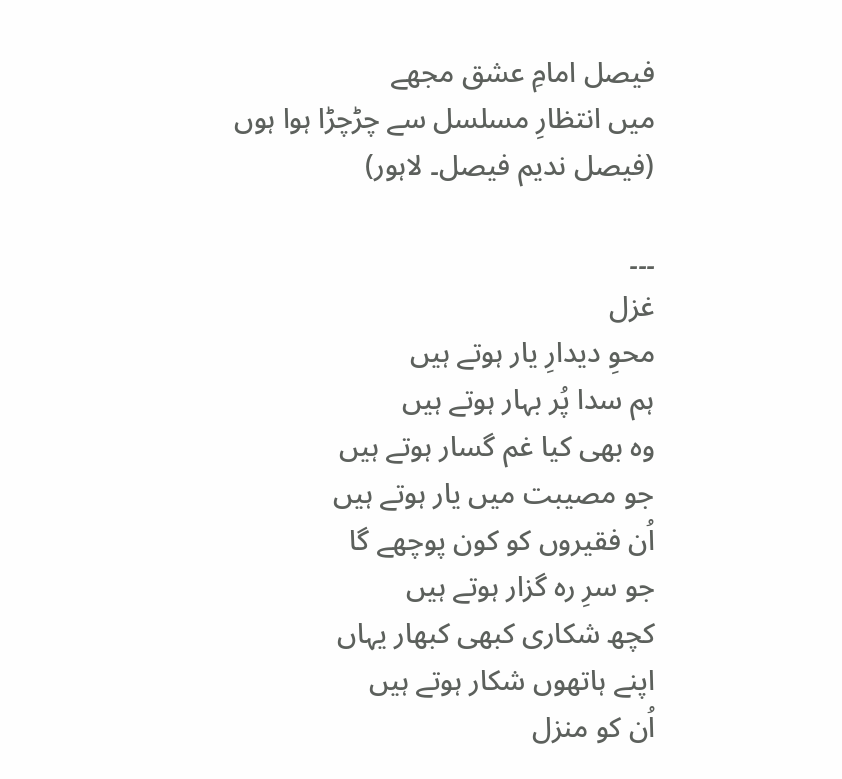فیصل امامِ عشق مجھے
میں انتظارِ مسلسل سے چڑچڑا ہوا ہوں
(فیصل ندیم فیصل۔ لاہور)

۔۔۔
غزل
محوِ دیدارِ یار ہوتے ہیں
ہم سدا پُر بہار ہوتے ہیں
وہ بھی کیا غم گسار ہوتے ہیں
جو مصیبت میں یار ہوتے ہیں
اُن فقیروں کو کون پوچھے گا
جو سرِ رہ گزار ہوتے ہیں
کچھ شکاری کبھی کبھار یہاں
اپنے ہاتھوں شکار ہوتے ہیں
اُن کو منزل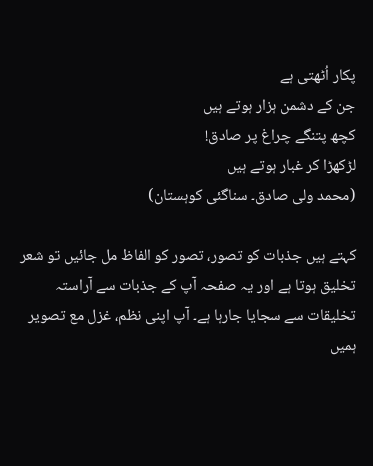پکار اُٹھتی ہے
جن کے دشمن ہزار ہوتے ہیں
کچھ پتنگے چراغ پر صادق!
لڑکھڑا کر غبار ہوتے ہیں
(محمد ولی صادق۔ سناگئی کوہستان)

کہتے ہیں جذبات کو تصور، تصور کو الفاظ مل جائیں تو شعر تخلیق ہوتا ہے اور یہ صفحہ آپ کے جذبات سے آراستہ تخلیقات سے سجایا جارہا ہے۔ آپ اپنی نظم، غزل مع تصویر ہمیں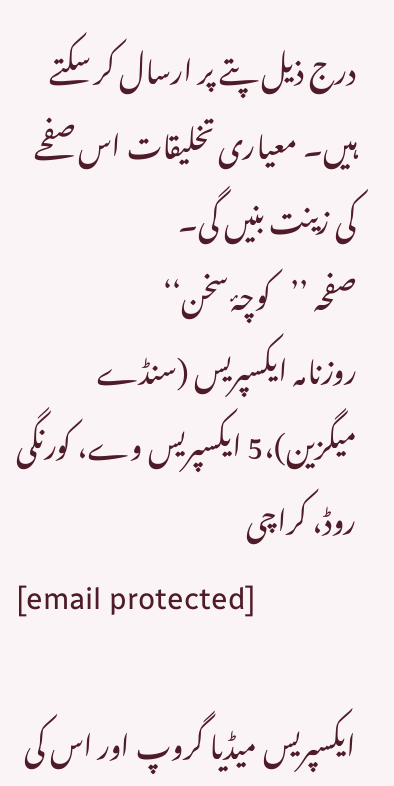درج ذیل پتے پر ارسال کر سکتے ہیں۔ معیاری تخلیقات اس صفحے کی زینت بنیں گی۔
صفحہ ’’کوچۂ سخن‘‘
روزنامہ ایکسپریس (سنڈے میگزین)،5 ایکسپریس وے، کورنگی روڈ، کراچی
[email protected]

ایکسپریس میڈیا گروپ اور اس کی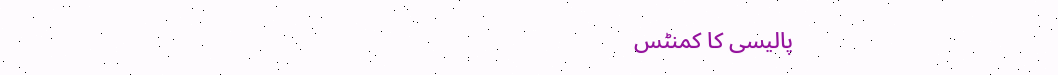پالیسی کا کمنٹس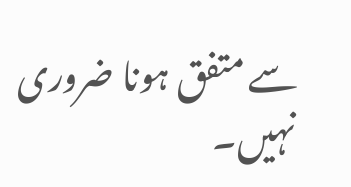سے متفق ہونا ضروری نہیں۔